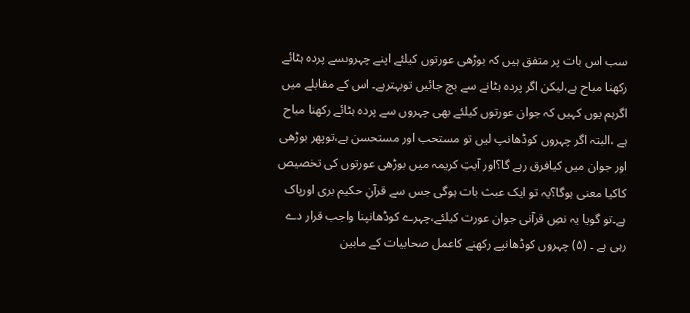سب اس بات پر متفق ہیں کہ بوڑھی عورتوں کیلئے اپنے چہروںسے پردہ ہٹائے رکھنا مباح ہے،لیکن اگر پردہ ہٹانے سے بچ جائیں توبہترہے۔ اس کے مقابلے میں اگرہم یوں کہیں کہ جوان عورتوں کیلئے بھی چہروں سے پردہ ہٹائے رکھنا مباح ہے ،البتہ اگر چہروں کوڈھانپ لیں تو مستحب اور مستحسن ہے،توپھر بوڑھی اور جوان میں کیافرق رہے گا؟اور آیتِ کریمہ میں بوڑھی عورتوں کی تخصیص کاکیا معنی ہوگا؟یہ تو ایک عبث بات ہوگی جس سے قرآنِ حکیم بری اورپاک ہے۔تو گویا یہ نصِ قرآنی جوان عورت کیلئے،چہرے کوڈھانپنا واجب قرار دے رہی ہے ۔ (۵) چہروں کوڈھانپے رکھنے کاعمل صحابیات کے مابین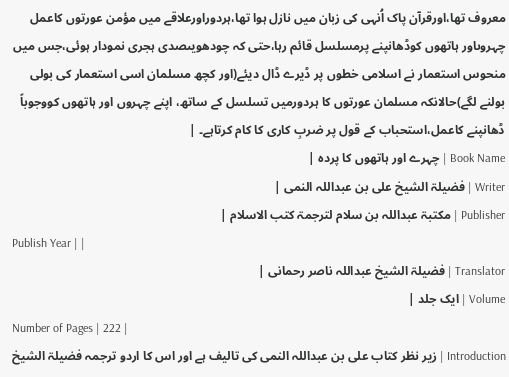معروف تھا،اورقرآن پاک اُنہی کی زبان میں نازل ہوا تھا،ہردوراورعلاقے میں مؤمن عورتوں کاعمل چہروںاور ہاتھوں کوڈھانپنے پرمسلسل قائم رہا،حتی کہ چودھویںصدی ہجری نمودار ہوئی،جس میں منحوس استعمار نے اسلامی خطوں پر ڈیرے ڈال دیئے(اور کچھ مسلمان اسی استعمار کی بولی بولنے لگے)حالانکہ مسلمان عورتوں کا ہردورمیں تسلسل کے ساتھ، اپنے چہروں اور ہاتھوں کووجوباً ڈھانپنے کاعمل،استحباب کے قول پر ضربِ کاری کا کام کرتاہے۔ |
Book Name | چہرے اور ہاتھوں کا پردہ |
Writer | فضیلۃ الشیخ علی بن عبداللہ النمی |
Publisher | مکتبۃ عبداللہ بن سلام لترجمۃ کتب الاسلام |
Publish Year | |
Translator | فضیلۃ الشیخ عبداللہ ناصر رحمانی |
Volume | ایک جلد |
Number of Pages | 222 |
Introduction | زیر نظر کتاب علی بن عبداللہ النمی کی تالیف ہے اور اس کا اردو ترجمہ فضیلۃ الشیخ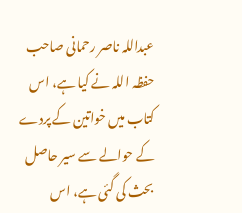عبداللہ ناصر رحمانی صاحب حفظہ اللہ نے کیا ہے، اس کتاب میں خواتین کے پردے کے حوالے سے سیر حاصل بحث کی گئی ہے، اس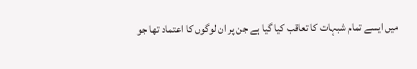میں ایسے تمام شبہات کا تعاقب کیا گیا ہے جن پر ان لوگوں کا اعتماد تھا جو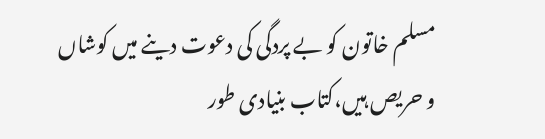مسلم خاتون کو بے پردگی کی دعوت دینے میں کوشاں و حریص ہیں،کتاب بنیادی طور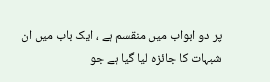پر دو ابواب میں منقسم ہے ، ایک باب میں ان شبہات کا جائزہ لیا گیا ہے جو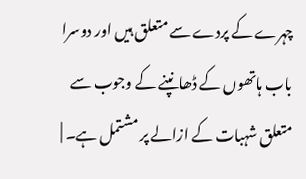چہرے کے پردے سے متعلق ہیں اور دوسرا باب ہاتھوں کے ڈھانپنے کے وجوب سے متعلق شہبات کے ازالے پر مشتمل ہے۔ |